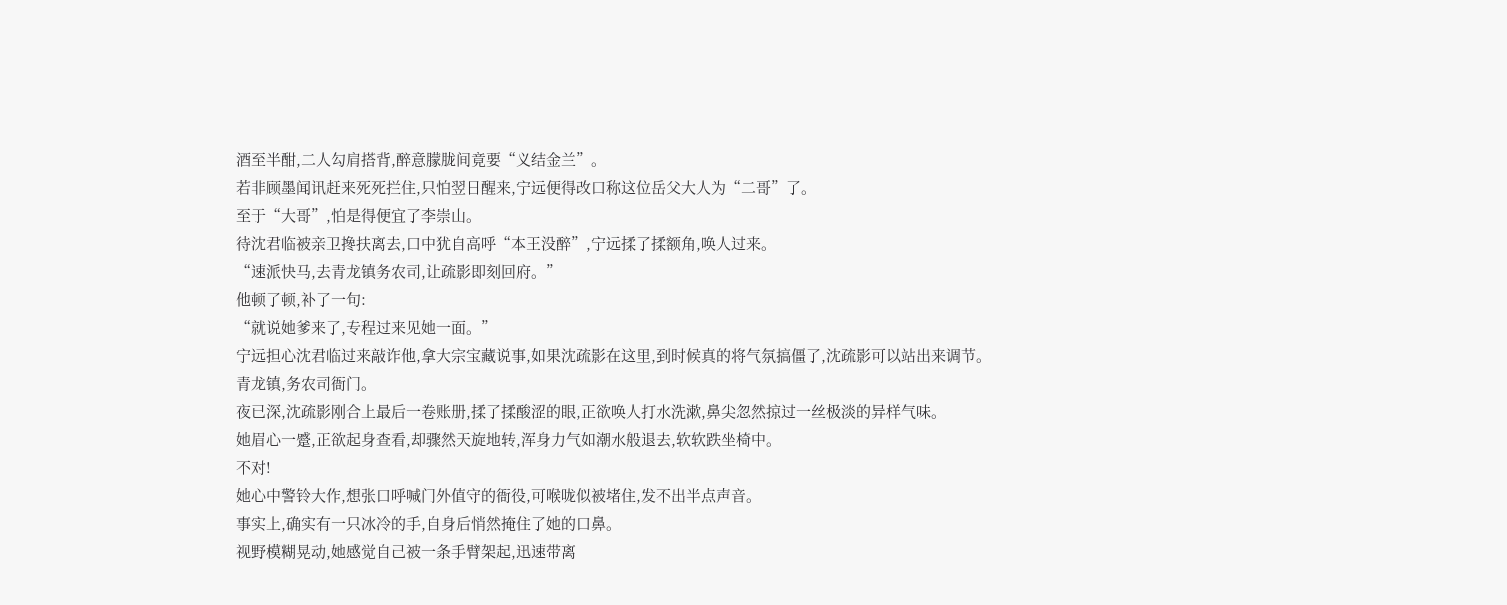酒至半酣,二人勾肩搭背,醉意朦胧间竟要“义结金兰”。
若非顾墨闻讯赶来死死拦住,只怕翌日醒来,宁远便得改口称这位岳父大人为“二哥”了。
至于“大哥”,怕是得便宜了李崇山。
待沈君临被亲卫搀扶离去,口中犹自高呼“本王没醉”,宁远揉了揉额角,唤人过来。
“速派快马,去青龙镇务农司,让疏影即刻回府。”
他顿了顿,补了一句:
“就说她爹来了,专程过来见她一面。”
宁远担心沈君临过来敲诈他,拿大宗宝藏说事,如果沈疏影在这里,到时候真的将气氛搞僵了,沈疏影可以站出来调节。
青龙镇,务农司衙门。
夜已深,沈疏影刚合上最后一卷账册,揉了揉酸涩的眼,正欲唤人打水洗漱,鼻尖忽然掠过一丝极淡的异样气味。
她眉心一蹙,正欲起身查看,却骤然天旋地转,浑身力气如潮水般退去,软软跌坐椅中。
不对!
她心中警铃大作,想张口呼喊门外值守的衙役,可喉咙似被堵住,发不出半点声音。
事实上,确实有一只冰冷的手,自身后悄然掩住了她的口鼻。
视野模糊晃动,她感觉自己被一条手臂架起,迅速带离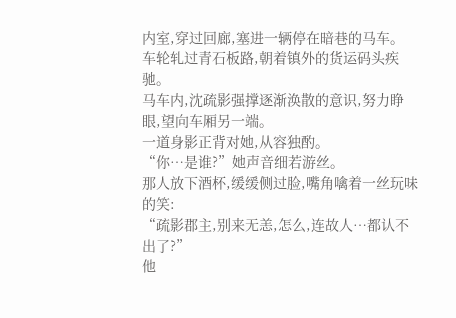内室,穿过回廊,塞进一辆停在暗巷的马车。
车轮轧过青石板路,朝着镇外的货运码头疾驰。
马车内,沈疏影强撑逐渐涣散的意识,努力睁眼,望向车厢另一端。
一道身影正背对她,从容独酌。
“你…是谁?”她声音细若游丝。
那人放下酒杯,缓缓侧过脸,嘴角噙着一丝玩味的笑:
“疏影郡主,别来无恙,怎么,连故人…都认不出了?”
他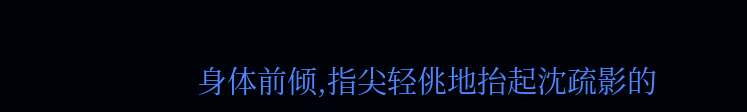身体前倾,指尖轻佻地抬起沈疏影的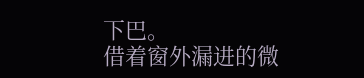下巴。
借着窗外漏进的微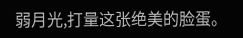弱月光,打量这张绝美的脸蛋。